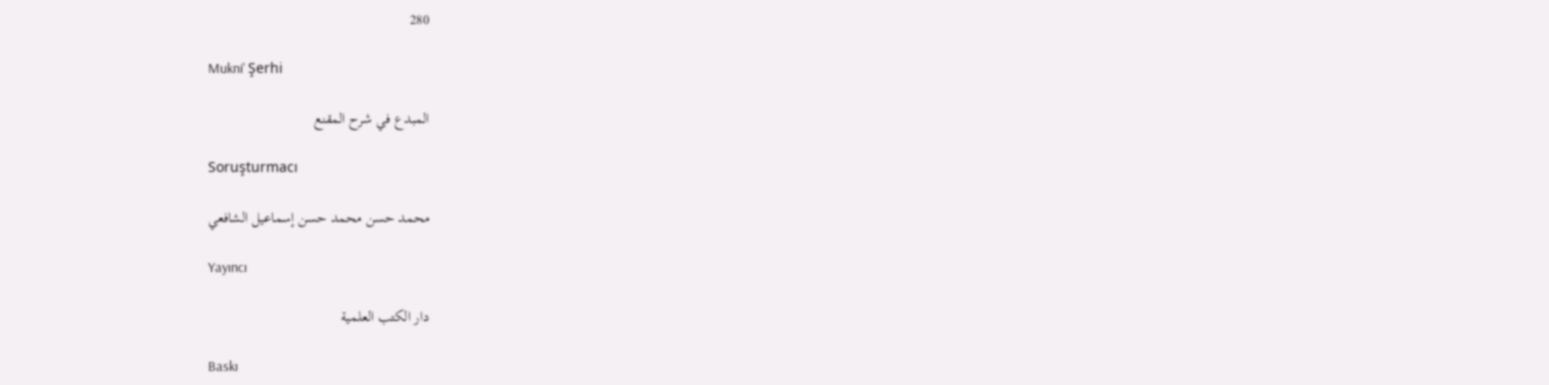280

Mukni' Şerhi

المبدع في شرح المقنع

Soruşturmacı

محمد حسن محمد حسن إسماعيل الشافعي

Yayıncı

دار الكتب العلمية

Baskı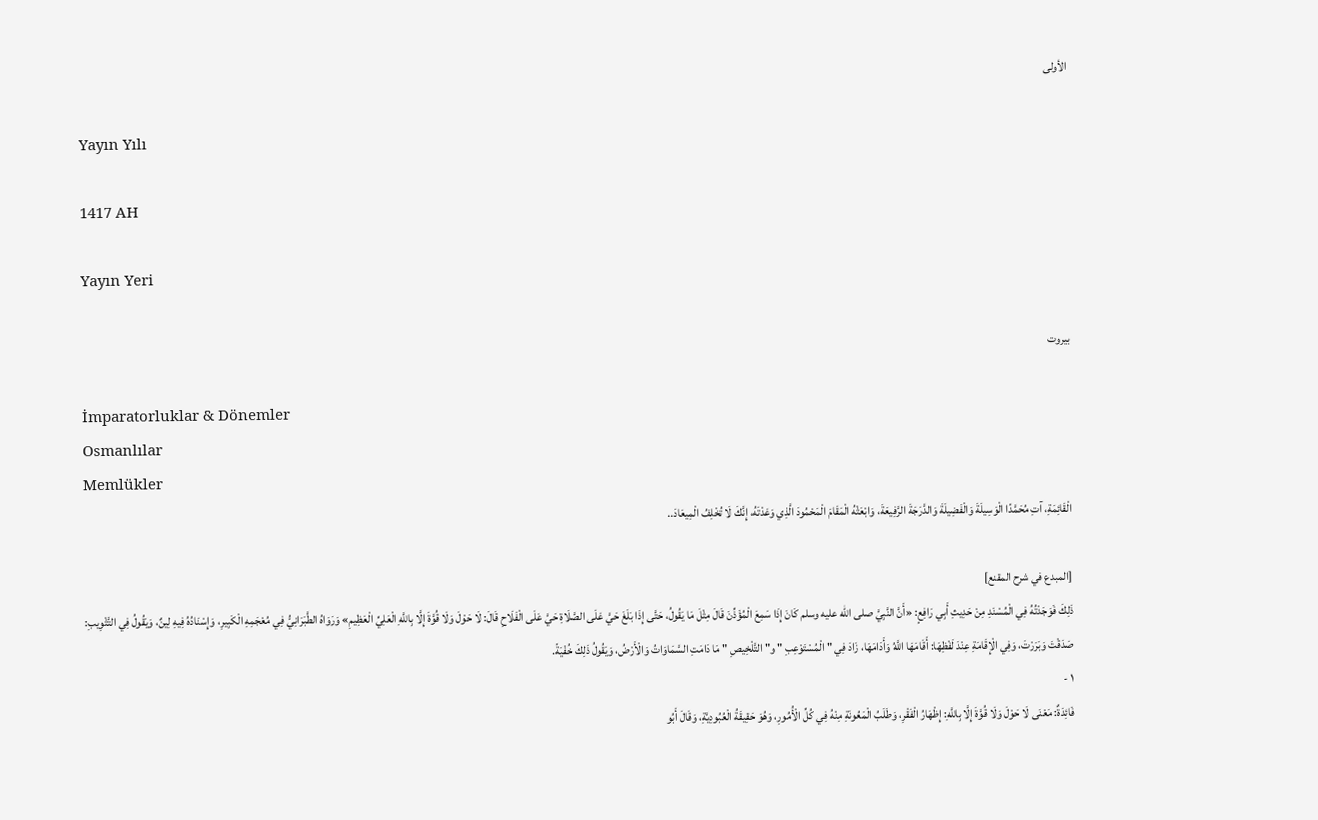الأولى

Yayın Yılı

1417 AH

Yayın Yeri

بيروت

İmparatorluklar & Dönemler
Osmanlılar
Memlükler
الْقَائِمَةِ، آتِ مُحَمَّدًا الْوَسِيلَةَ وَالْفَضِيلَةَ وَالدَّرَجَةَ الرَّفِيعَةَ، وَابْعَثْهُ الْمَقَامَ الْمَحْمُودَ الَّذِي وَعَدْتَهُ، إِنَّكَ لَا تُخْلِفُ الْمِيعَادَ..

[المبدع في شرح المقنع]
ذَلِكَ فَوَجَدْتُهُ فِي الْمُسْنَدِ مِنْ حَدِيثِ أَبِي رَافِعٍ: «أَنَّ النَّبِيَّ صلى الله عليه وسلم كَانَ إِذَا سَمِعَ الْمُؤَذِّنَ قَالَ مِثْلَ مَا يَقُولُ، حَتَّى إِذَا بَلَغَ حَيَّ عَلَى الصَّلَاةِ حَيَّ عَلَى الْفَلَاحِ قَالَ: لَا حَوْلَ وَلَا قُوَّةَ إِلَّا بِاللَّهِ الْعَلِيِّ الْعَظِيمِ» وَرَوَاهُ الطَّبَرَانِيُّ فِي مُعْجَمِهِ الْكَبِيرِ، وَإِسْنَادُهُ فِيهِ لِينٌ، وَيَقُولُ فِي التَّثْوِيبِ: صَدَقْتَ وَبَرَرْتَ، وَفِي الْإِقَامَةِ عِنْدَ لَفْظِهَا: أَقَامَهَا اللَّهُ وَأَدَامَهَا، زَادَ فِي " الْمُسْتَوْعِبِ " و" التَّلْخِيصِ " مَا دَامَتِ السَّمَاوَاتُ وَالْأَرْضُ، وَيَقُولُ ذَلِكَ خُفْيَةً.
١ -
فَائِدَةٌ: مَعْنَى لَا حَوْلَ وَلَا قُوَّةَ إِلَّا بِاللَّهِ: إِظْهَارُ الْفَقْرِ، وَطَلَبُ الْمَعُونَةِ مِنْهُ فِي كُلِّ الْأُمُورِ، وَهُوَ حَقِيقَةُ الْعُبُودِيَّةِ، وَقَالَ أَبُو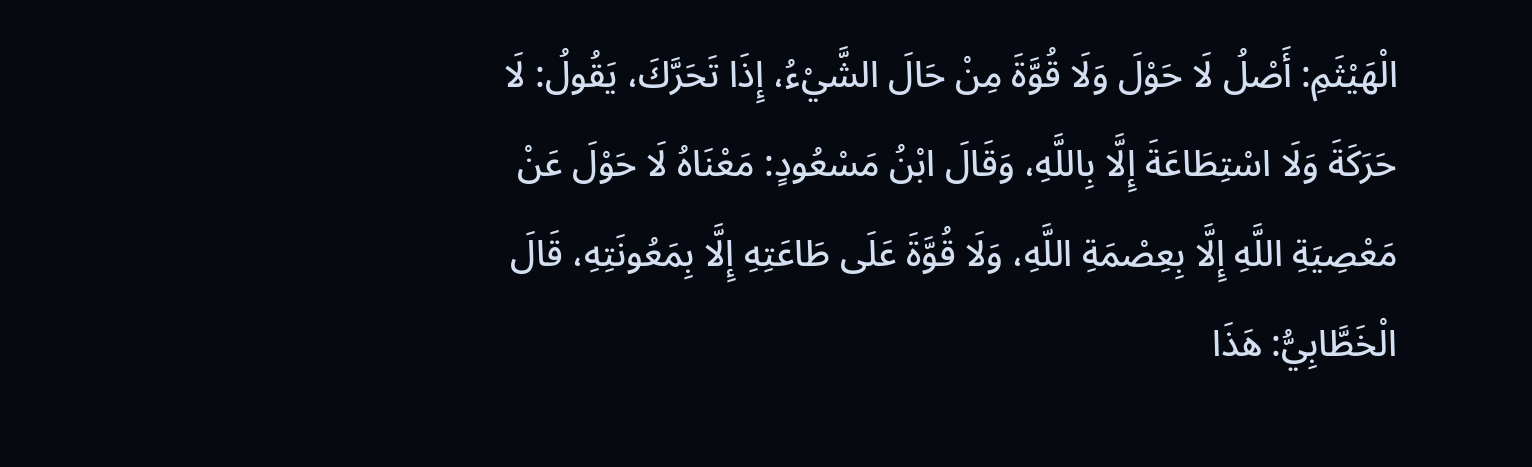الْهَيْثَمِ: أَصْلُ لَا حَوْلَ وَلَا قُوَّةَ مِنْ حَالَ الشَّيْءُ، إِذَا تَحَرَّكَ، يَقُولُ: لَا حَرَكَةَ وَلَا اسْتِطَاعَةَ إِلَّا بِاللَّهِ، وَقَالَ ابْنُ مَسْعُودٍ: مَعْنَاهُ لَا حَوْلَ عَنْ مَعْصِيَةِ اللَّهِ إِلَّا بِعِصْمَةِ اللَّهِ، وَلَا قُوَّةَ عَلَى طَاعَتِهِ إِلَّا بِمَعُونَتِهِ، قَالَ الْخَطَّابِيُّ: هَذَا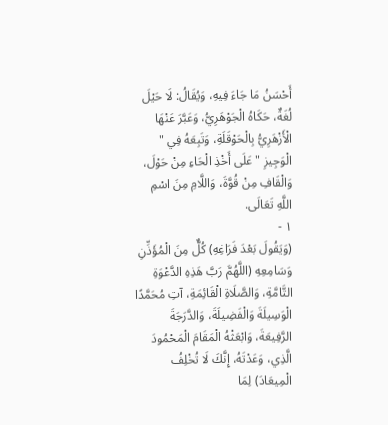أَحْسَنُ مَا جَاءَ فِيهِ، وَيُقَالُ: لَا حَيْلَ لُغَةٌ، حَكَاهُ الْجَوْهَرِيُّ، وَعَبَّرَ عَنْهَا الْأَزْهَرِيُّ بِالْحَوْقَلَةِ، وَتَبِعَهُ فِي " الْوَجِيزِ " عَلَى أَخْذِ الْحَاءِ مِنْ حَوْلَ، وَالْقَافِ مِنْ قُوَّةَ، وَاللَّامِ مِنَ اسْمِ اللَّهِ تَعَالَى.
١ -
(وَيَقُولَ بَعْدَ فَرَاغِهِ) كُلٌّ مِنَ الْمُؤَذِّنِ وَسَامِعِهِ (اللَّهُمَّ رَبَّ هَذِهِ الدَّعْوَةِ التَّامَّةِ، وَالصَّلَاةِ الْقَائِمَةِ، آتِ مُحَمَّدًا الْوَسِيلَةَ وَالْفَضِيلَةَ، وَالدَّرَجَةَ الرَّفِيعَةَ، وَابْعَثْهُ الْمَقَامَ الْمَحْمُودَ الَّذِي، وَعَدْتَهُ، إِنَّكَ لَا تُخْلِفُ الْمِيعَادَ) لِمَا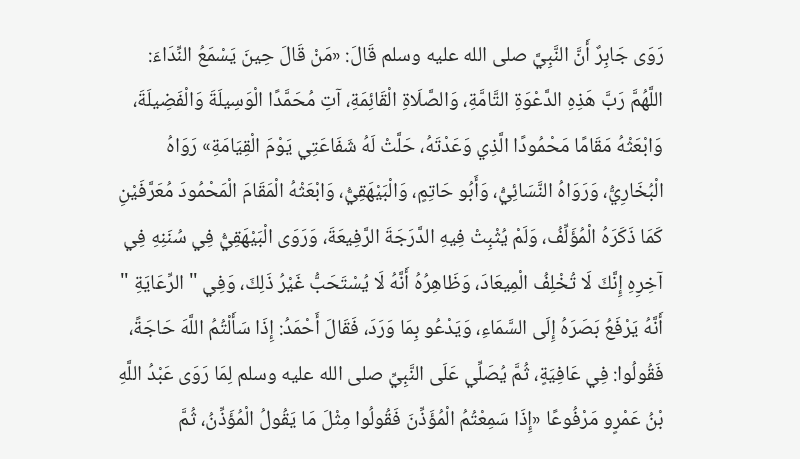رَوَى جَابِرٌ أَنَّ النَّبِيَّ صلى الله عليه وسلم قَالَ: «مَنْ قَالَ حِينَ يَسْمَعُ النِّدَاءَ: اللَّهُمَّ رَبَّ هَذِهِ الدَّعْوَةِ التَّامَّةِ، وَالصَّلَاةِ الْقَائِمَةِ، آتِ مُحَمَّدًا الْوَسِيلَةَ وَالْفَضِيلَةَ، وَابْعَثْهُ مَقَامًا مَحْمُودًا الَّذِي وَعَدْتَهُ، حَلَّتْ لَهُ شَفَاعَتِي يَوْمَ الْقِيَامَةِ» رَوَاهُ الْبُخَارِيُّ، وَرَوَاهُ النَّسَائِيُّ، وَأَبُو حَاتِمٍ، وَالْبَيْهَقِيُّ، وَابْعَثْهُ الْمَقَامَ الْمَحْمُودَ مُعَرَّفَيْنِ كَمَا ذَكَرَهُ الْمُؤَلِّفُ، وَلَمْ يُثْبِتْ فِيهِ الدَّرَجَةَ الرَّفِيعَةَ، وَرَوَى الْبَيْهَقِيُّ فِي سُنَنِهِ فِي آخِرِهِ إِنَّكَ لَا تُخْلِفُ الْمِيعَادَ، وَظَاهِرُهُ أَنَّهُ لَا يُسْتَحَبُّ غَيْرُ ذَلِكَ، وَفِي " الرِّعَايَةِ " أَنَّهُ يَرْفَعُ بَصَرَهُ إِلَى السَّمَاءِ، وَيَدْعُو بِمَا وَرَدَ، فَقَالَ أَحْمَدُ: إِذَا سَأَلْتُمُ اللَّهَ حَاجَةً، فَقُولُوا: فِي عَافِيَةٍ، ثُمَّ يُصَلِّي عَلَى النَّبِيِّ صلى الله عليه وسلم لِمَا رَوَى عَبْدُ اللَّهِ بْنُ عَمْرٍو مَرْفُوعًا «إِذَا سَمِعْتُمُ الْمُؤَذِّنَ فَقُولُوا مِثْلَ مَا يَقُولُ الْمُؤَذِّنُ، ثُمَّ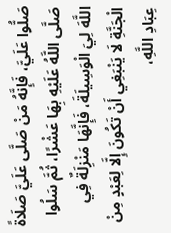صَلُّوا عَلَيَّ، فَإِنَّهُ مَنْ صَلَّى عَلَيَّ صَلَاةً صَلَّى اللَّهُ عَلَيْهِ بِهَا عَشْرًا، ثُمَّ سَلُوا اللَّهَ لِيَ الْوَسِيلَةَ، فَإِنَّهَا مَنْزِلَةٌ فِي الْجَنَّةِ لَا يَنْبَغِي أَنْ تَكُونَ إِلَّا لِعَبْدٍ مِنْ عِبَادِ اللَّهِ،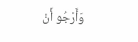وَأَرْجُو أَنْ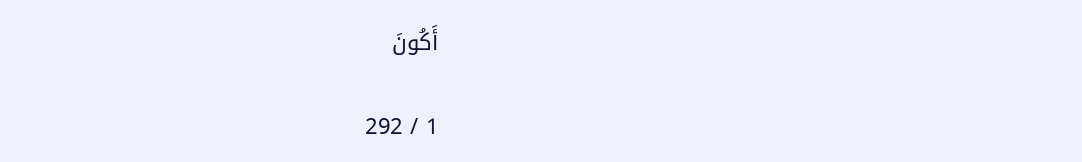أَكُونَ

1 / 292